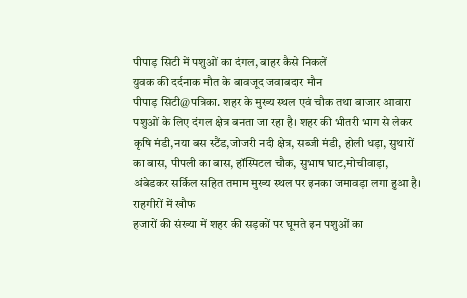पीपाड़ सिटी में पशुओं का दंगल, बाहर कैसे निकलें
युवक की दर्दनाक मौत के बावजूद जवाबदार मौन
पीपाड़ सिटी@पत्रिका. शहर के मुख्य स्थल एवं चौक तथा बाजार आवारा पशुओं के लिए दंगल क्षेत्र बनता जा रहा है। शहर की भीतरी भाग से लेकर कृषि मंडी,नया बस स्टैंड,जोजरी नदी क्षेत्र, सब्जी मंडी, होली धड़ा, सुथारों का बास, पीपली का बास, हॉस्पिटल चौक, सुभाष घाट,मोचीवाड़ा, अंबेडकर सर्किल सहित तमाम मुख्य स्थल पर इनका जमावड़ा लगा हुआ है।
राहगीरों में खौफ
हजारों की संख्या में शहर की सड़कों पर घूमते इन पशुओं का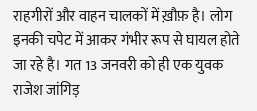राहगीरों और वाहन चालकों में ख़ौफ़ है। लोग इनकी चपेट में आकर गंभीर रूप से घायल होते जा रहे है। गत 13 जनवरी को ही एक युवक राजेश जांगिड़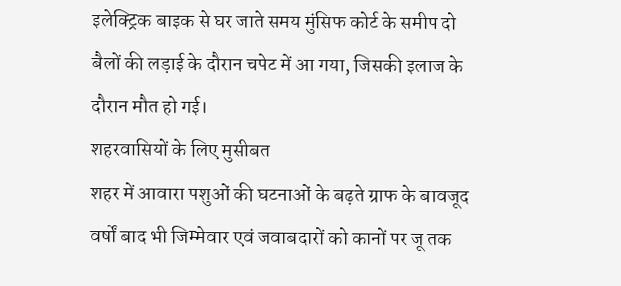इलेक्ट्रिक बाइक से घर जाते समय मुंसिफ कोर्ट के समीप दो बैलों की लड़ाई के दौरान चपेट में आ गया, जिसकी इलाज के दौरान मौत हो गई।
शहरवासियों के लिए मुसीबत
शहर में आवारा पशुओं की घटनाओं के बढ़ते ग्राफ के बावजूद वर्षों बाद भी जिम्मेवार एवं जवाबदारों को कानों पर जू तक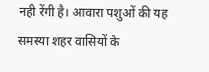नही रेंगी है। आवारा पशुओं की यह समस्या शहर वासियों के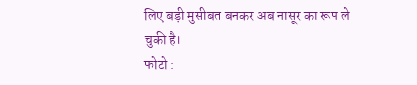लिए बड़ी मुसीबत बनकर अब नासूर का रूप ले चुकी है।
फोटो :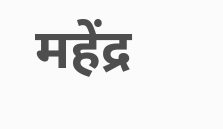महेंद्र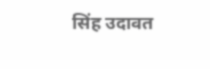सिंह उदावत